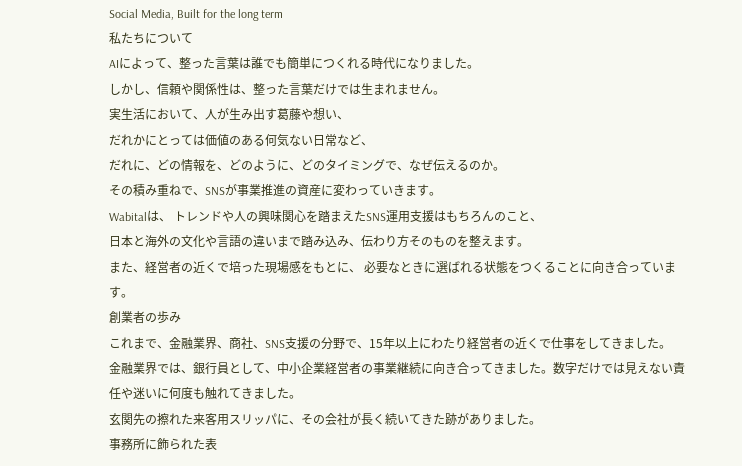Social Media, Built for the long term
私たちについて
AIによって、整った言葉は誰でも簡単につくれる時代になりました。
しかし、信頼や関係性は、整った言葉だけでは生まれません。
実生活において、人が生み出す葛藤や想い、
だれかにとっては価値のある何気ない日常など、
だれに、どの情報を、どのように、どのタイミングで、なぜ伝えるのか。
その積み重ねで、SNSが事業推進の資産に変わっていきます。
Wabitalは、 トレンドや人の興味関心を踏まえたSNS運用支援はもちろんのこと、
日本と海外の文化や言語の違いまで踏み込み、伝わり方そのものを整えます。
また、経営者の近くで培った現場感をもとに、 必要なときに選ばれる状態をつくることに向き合っています。
創業者の歩み
これまで、金融業界、商社、SNS支援の分野で、15年以上にわたり経営者の近くで仕事をしてきました。
金融業界では、銀行員として、中小企業経営者の事業継続に向き合ってきました。数字だけでは見えない責任や迷いに何度も触れてきました。
玄関先の擦れた来客用スリッパに、その会社が長く続いてきた跡がありました。
事務所に飾られた表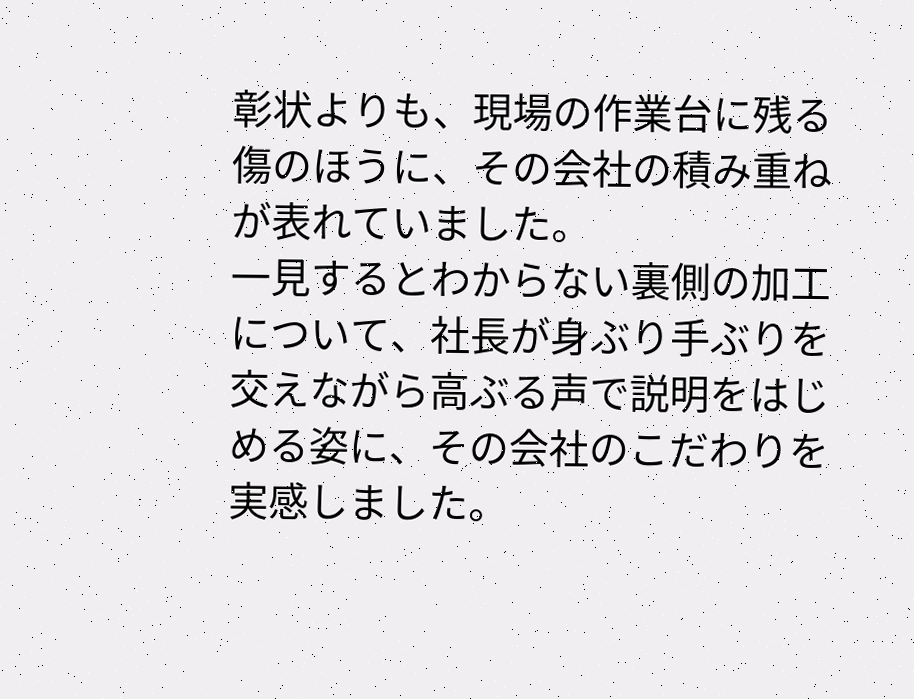彰状よりも、現場の作業台に残る傷のほうに、その会社の積み重ねが表れていました。
一見するとわからない裏側の加工について、社長が身ぶり手ぶりを交えながら高ぶる声で説明をはじめる姿に、その会社のこだわりを実感しました。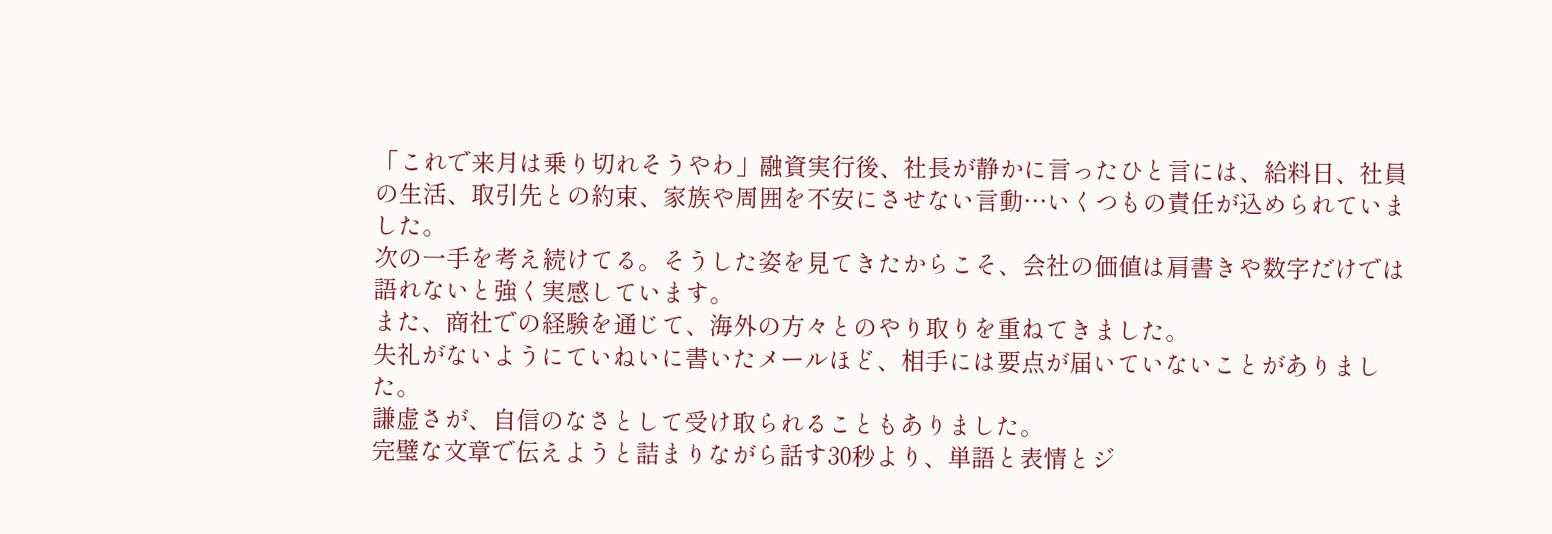「これで来月は乗り切れそうやわ」融資実行後、社長が静かに言ったひと言には、給料日、社員の生活、取引先との約束、家族や周囲を不安にさせない言動…いくつもの責任が込められていました。
次の一手を考え続けてる。そうした姿を見てきたからこそ、会社の価値は肩書きや数字だけでは語れないと強く実感しています。
また、商社での経験を通じて、海外の方々とのやり取りを重ねてきました。
失礼がないようにていねいに書いたメールほど、相手には要点が届いていないことがありました。
謙虚さが、自信のなさとして受け取られることもありました。
完璧な文章で伝えようと詰まりながら話す30秒より、単語と表情とジ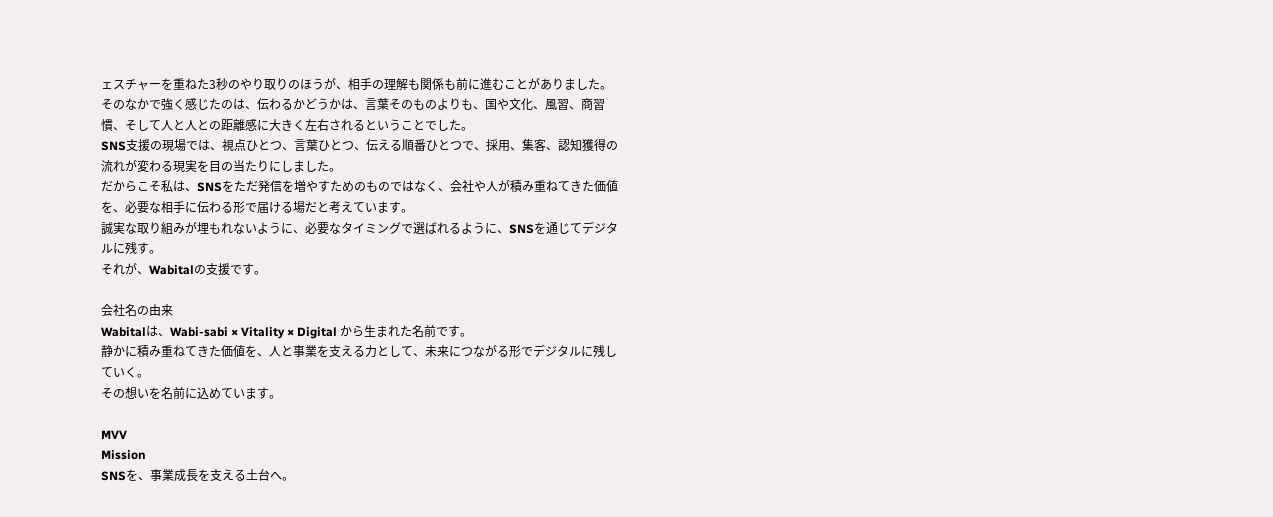ェスチャーを重ねた3秒のやり取りのほうが、相手の理解も関係も前に進むことがありました。
そのなかで強く感じたのは、伝わるかどうかは、言葉そのものよりも、国や文化、風習、商習慣、そして人と人との距離感に大きく左右されるということでした。
SNS支援の現場では、視点ひとつ、言葉ひとつ、伝える順番ひとつで、採用、集客、認知獲得の流れが変わる現実を目の当たりにしました。
だからこそ私は、SNSをただ発信を増やすためのものではなく、会社や人が積み重ねてきた価値を、必要な相手に伝わる形で届ける場だと考えています。
誠実な取り組みが埋もれないように、必要なタイミングで選ばれるように、SNSを通じてデジタルに残す。
それが、Wabitalの支援です。

会社名の由来
Wabitalは、Wabi-sabi × Vitality × Digital から生まれた名前です。
静かに積み重ねてきた価値を、人と事業を支える力として、未来につながる形でデジタルに残していく。
その想いを名前に込めています。

MVV
Mission
SNSを、事業成長を支える土台へ。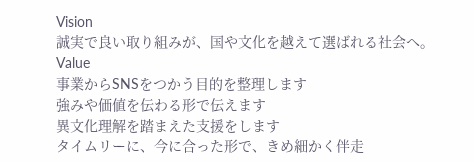Vision
誠実で良い取り組みが、国や文化を越えて選ばれる社会へ。
Value
事業からSNSをつかう目的を整理します
強みや価値を伝わる形で伝えます
異文化理解を踏まえた支援をします
タイムリーに、今に合った形で、きめ細かく伴走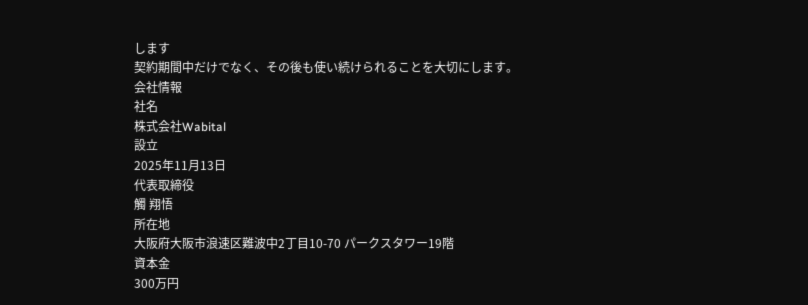します
契約期間中だけでなく、その後も使い続けられることを大切にします。
会社情報
社名
株式会社Wabital
設立
2025年11月13日
代表取締役
觸 翔悟
所在地
大阪府大阪市浪速区難波中2丁目10-70 パークスタワー19階
資本金
300万円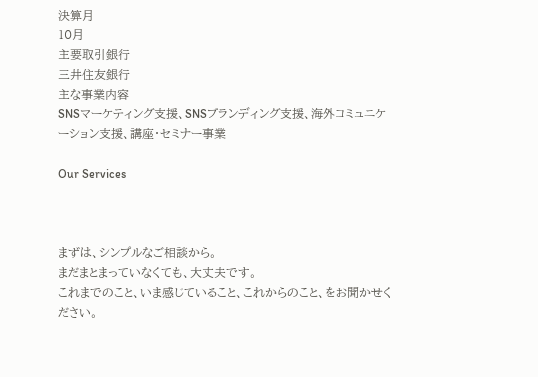決算月
10月
主要取引銀行
三井住友銀行
主な事業内容
SNSマーケティング支援、SNSブランディング支援、海外コミュニケーション支援、講座・セミナー事業

Our Services



まずは、シンプルなご相談から。
まだまとまっていなくても、大丈夫です。
これまでのこと、いま感じていること、これからのこと、をお聞かせください。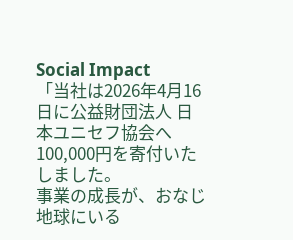Social Impact
「当社は2026年4月16日に公益財団法人 日本ユニセフ協会へ100,000円を寄付いたしました。
事業の成長が、おなじ地球にいる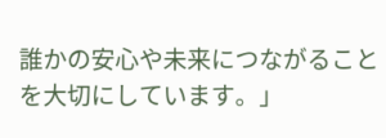誰かの安心や未来につながることを大切にしています。」